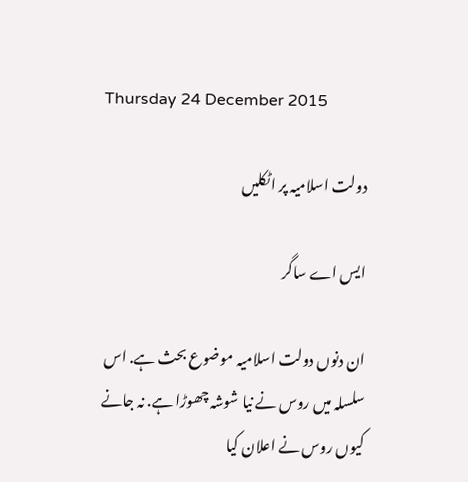Thursday 24 December 2015

دولت اسلامیہ پر اٹکلیں

ایس اے ساگر

ان دنوں دولت اسلامیہ موضوع بحث ہے. اس سلسلہ میں روس نے نیا شوشہ چھوڑا ہے. نہ جانے کیوں روس نے اعلان کیا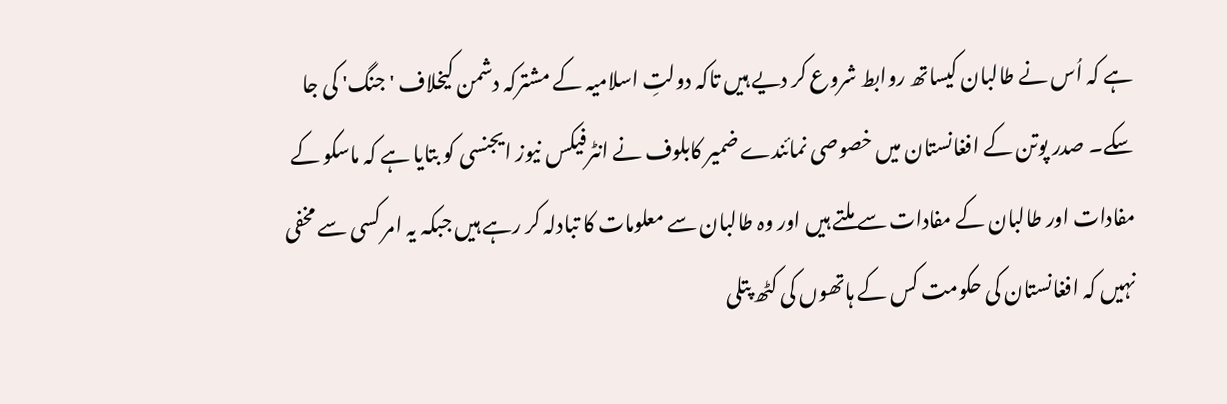ہے کہ اُس نے طالبان کیساتھ روابط شروع کر دیے ہیں تاکہ دولتِ اسلامیہ کے مشترکہ دشمن کیخلاف 'جنگ' کی جا سکے۔ صدر پوتن کے افغانستان میں خصوصی نمائندے ضمیر کابلوف نے انٹرفیکس نیوز ایجنسی کو بتایا ہے کہ ماسکو کے مفادات اور طالبان کے مفادات سے ملتے ہیں اور وہ طالبان سے معلومات کا تبادلہ کر رہے ہیں جبکہ یہ امر کسی سے مخفی نہیں کہ افغانستان کی حکومت کس کے ہاتھوں کی کٹھ پتلی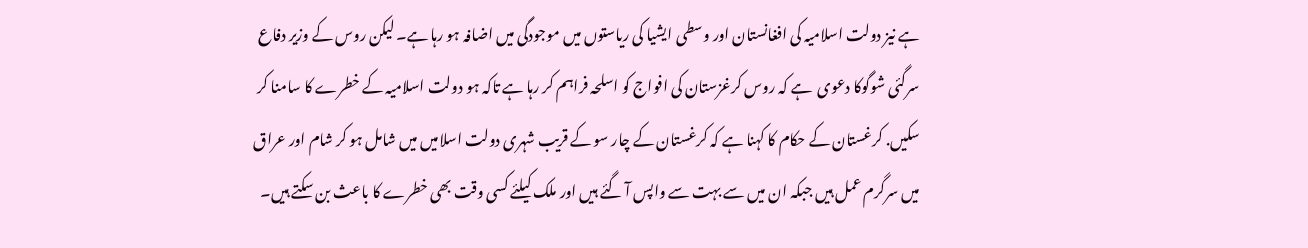ہے نیز دولت اسلامیہ کی افغانستان اور وسطی ایشیا کی ریاستوں میں موجودگی میں اضافہ ہو رہا ہے۔ لیکن روس کے وزیر دفاع سرگئی شوگوکا دعوی  ہے کہ روس کرغزستان کی افواج کو اسلحہ فراہم کر رہا ہے تاکہ ہو دولت اسلامیہ کے خطرے کا سامنا کر سکیں. کرغستان کے حکام کا کہنا ہے کہ کرغستان کے چار سو کے قریب شہری دولت اسلامیں میں شامل ہو کر شام اور عراق میں سرگرم عمل ہیں جبکہ ان میں سے بہت سے واپس آ گئے ہیں اور ملک کیلئے کسی وقت بھی خطرے کا باعث بن سکتے ہیں۔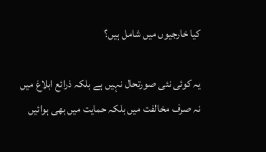کیا خارجیوں میں شامل ہیں؟

یہ کوئی نئی صورتحال نہیں ہے بلکہ ذرائع ابلاغ میں نہ صرف مخالفت میں بلکہ حمایت میں بھی ہوائیں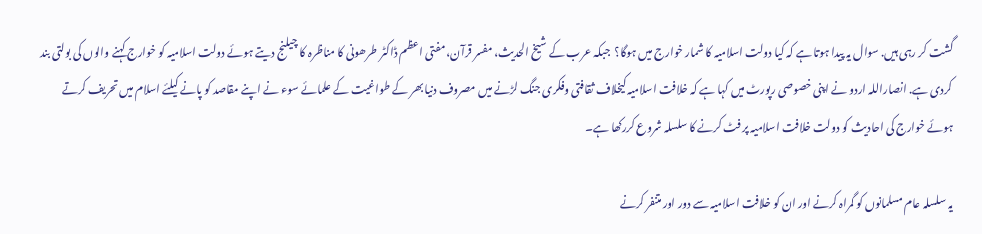گشت کر رہی ہیں. سوال یہ پیدا ہوتا ہے کہ کیا دولت اسلامیہ کا شمار خوارج میں ہوگا؟  جبکہ عرب کے شیخ الحدیث، مفسر قرآن، مفتی اعظم ڈاکٹر طرھونی کا مناظرہ کا چیلنج دیتے ہوئے دولت اسلامیہ کو خوارج کہنے والوں کی بولتی بند کردی ہے. انصاراللہ اردو نے اپنی خصوصی رپورٹ میں کہا ہے کہ خلافت اسلامیہ کیخلاف ثقافتی وفکری جنگ لڑنے میں مصروف دنیا بھر کے طواغیت کے علمائے سوء نے اپنے مقاصد کو پانے کیلئے اسلام میں تحریف کرتے ہوئے خوارج کی احادیث کو دولت خلافت اسلامیہ پر فٹ کرنے کا سلسلہ شروع کررکھا ہے۔

یہ سلسلہ عام مسلمانوں کو گمراہ کرنے اور ان کو خلافت اسلامیہ سے دور اور متنفر کرنے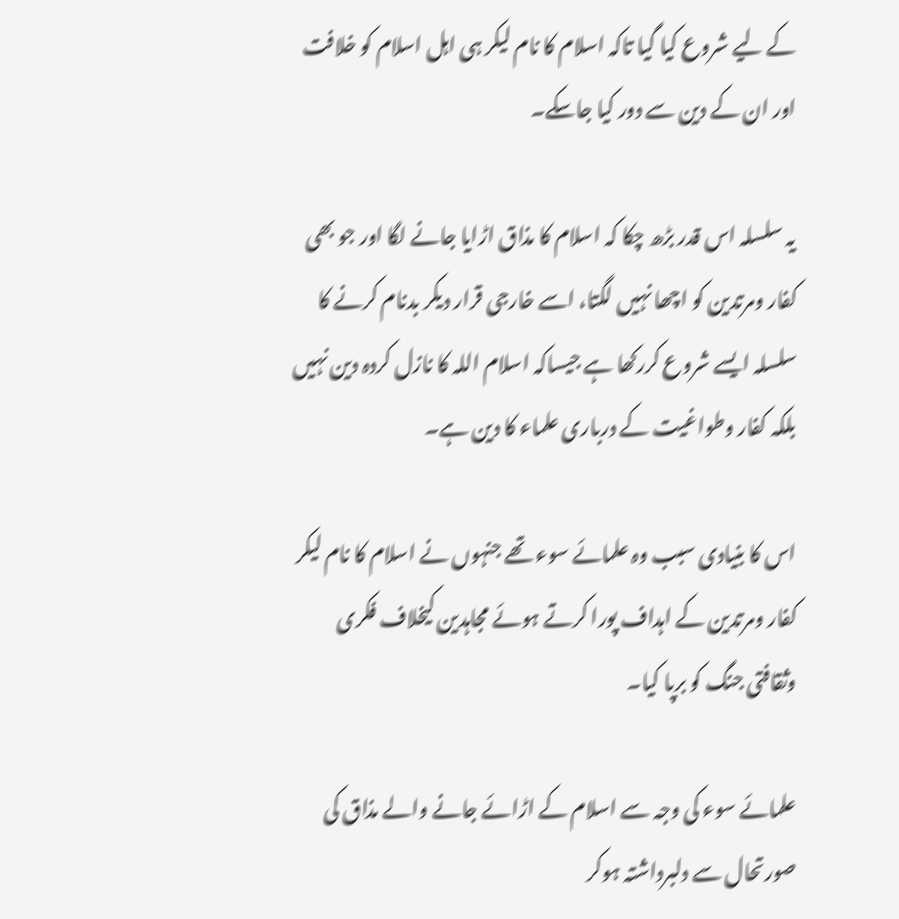کے لیے شروع کیا گیا تاکہ اسلام کا نام لیکر ہی اہل اسلام کو خلافت اور ان کے دین سے دور کیا جاسکے۔

یہ سلسلہ اس قدر بڑھ چکا کہ اسلام کا مذاق اڑایا جانے لگا اور جو بھی کفار ومرتدین کو اچھا نہیں لگتا، اسے خارجی قرار دیکر بدنام کرنے کا سلسلہ ایسے شروع کررکھا ہے جیساکہ اسلام اللہ کا نازل کردہ دین نہیں بلکہ کفار وطواغیت کے درباری علماء کا دین ہے۔

اس کا بنیادی سبب وہ علمائے سوء تھے جنہوں نے اسلام کا نام لیکر کفار ومرتدین کے اہداف پورا کرتے ہوئے مجاہدین کیخلاف فکری وثقافتی جنگ کو برپا کیا۔

علمائے سوء کی وجہ سے اسلام کے اڑائے جانے والے مذاق کی صورتحال سے دلبرداشتہ ہوکر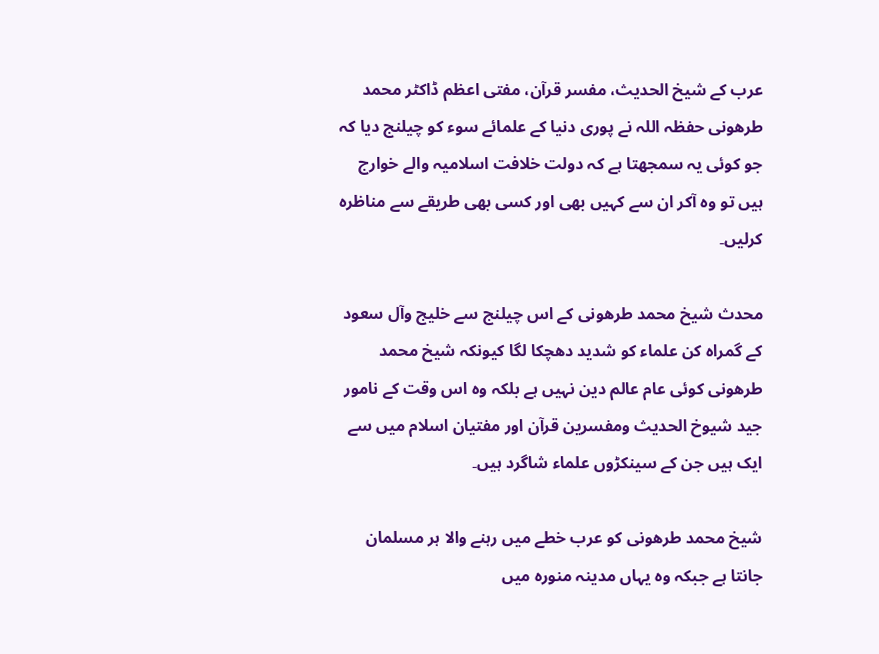عرب کے شیخ الحدیث، مفسر قرآن، مفتی اعظم ڈاکٹر محمد طرھونی حفظہ اللہ نے پوری دنیا کے علمائے سوء کو چیلنج دیا کہ جو کوئی یہ سمجھتا ہے کہ دولت خلافت اسلامیہ والے خوارج ہیں تو وہ آکر ان سے کہیں بھی اور کسی بھی طریقے سے مناظرہ کرلیں۔

محدث شیخ محمد طرھونی کے اس چیلنج سے خلیج وآل سعود کے گمراہ کن علماء کو شدید دھچکا لگا کیونکہ شیخ محمد طرھونی کوئی عام عالم دین نہیں ہے بلکہ وہ اس وقت کے نامور جید شیوخ الحدیث ومفسرین قرآن اور مفتیان اسلام میں سے ایک ہیں جن کے سینکڑوں علماء شاگرد ہیں۔

شیخ محمد طرھونی کو عرب خطے میں رہنے والا ہر مسلمان جانتا ہے جبکہ وہ یہاں مدینہ منورہ میں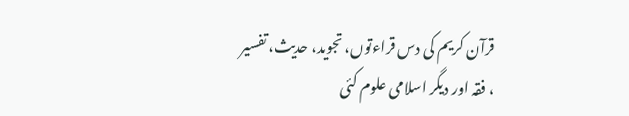قرآن کریم کی دس قراءتوں، تجوید، حدیث، تفسیر ، فقہ اور دیگر اسلامی علوم کئی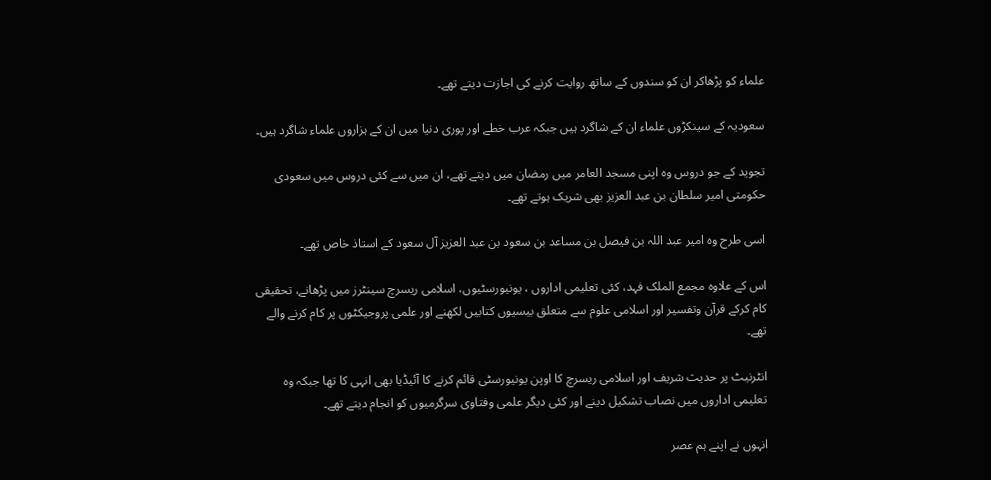علماء کو پڑھاکر ان کو سندوں کے ساتھ روایت کرنے کی اجازت دیتے تھے۔

سعودیہ کے سینکڑوں علماء ان کے شاگرد ہیں جبکہ عرب خطے اور پوری دنیا میں ان کے ہزاروں علماء شاگرد ہیں۔

تجوید کے جو دروس وہ اپنی مسجد العامر میں رمضان میں دیتے تھے، ان میں سے کئی دروس میں سعودی حکومتی امیر سلطان بن عبد العزیز بھی شریک ہوتے تھے۔

اسی طرح وہ امیر عبد اللہ بن فیصل بن مساعد بن سعود بن عبد العزیز آل سعود کے استاذ خاص تھے۔

اس کے علاوہ مجمع الملک فہد، کئی تعلیمی اداروں ، یونیورسٹیوں، اسلامی ریسرچ سینٹرز میں پڑھانے، تحقیقی کام کرکے قرآن وتفسیر اور اسلامی علوم سے متعلق بیسیوں کتابیں لکھنے اور علمی پروجیکٹوں پر کام کرنے والے تھے۔

انٹرنیٹ پر حدیث شریف اور اسلامی ریسرچ کا اوپن یونیورسٹی قائم کرنے کا آئیڈیا بھی انہی کا تھا جبکہ وہ تعلیمی اداروں میں نصاب تشکیل دینے اور کئی دیگر علمی وفتاوی سرگرمیوں کو انجام دیتے تھے۔

انہوں نے اپنے ہم عصر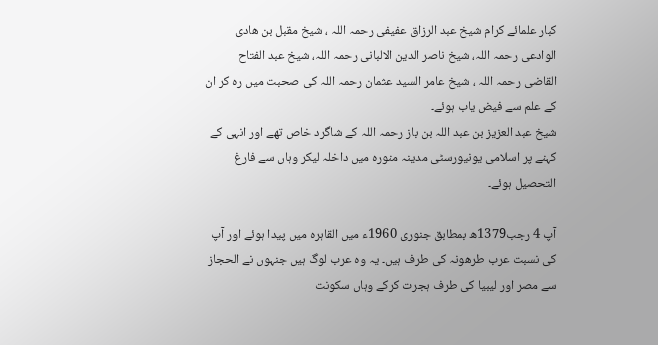کبار علمائے کرام شیخ عبد الرزاق عفیفی رحمہ اللہ ، شیخ مقبل بن ھادی الوادعی رحمہ اللہ، شیخ ناصر الدین الالبانی رحمہ اللہ، شیخ عبد الفتاح القاضی رحمہ اللہ ، شیخ عامر السید عثمان رحمہ اللہ کی صحبت میں رہ کر ان کے علم سے فیض یاب ہوئے۔
شیخ عبد العزیز بن عبد اللہ بن باز رحمہ اللہ کے شاگرد خاص تھے اور انہی کے کہنے پر اسلامی یونیورسٹی مدینہ منورہ میں داخلہ لیکر وہاں سے فارغ التحصیل ہوئے۔

آپ 4 رجب1379ھ بمطابق جنوری 1960ء میں القاہرہ میں پیدا ہوئے اور آپ کی نسبت عرب طرھونہ کی طرف ہیں۔ یہ وہ عرب لوگ ہیں جنہوں نے الحجاز سے مصر اور لیبیا کی طرف ہجرت کرکے وہاں سکونت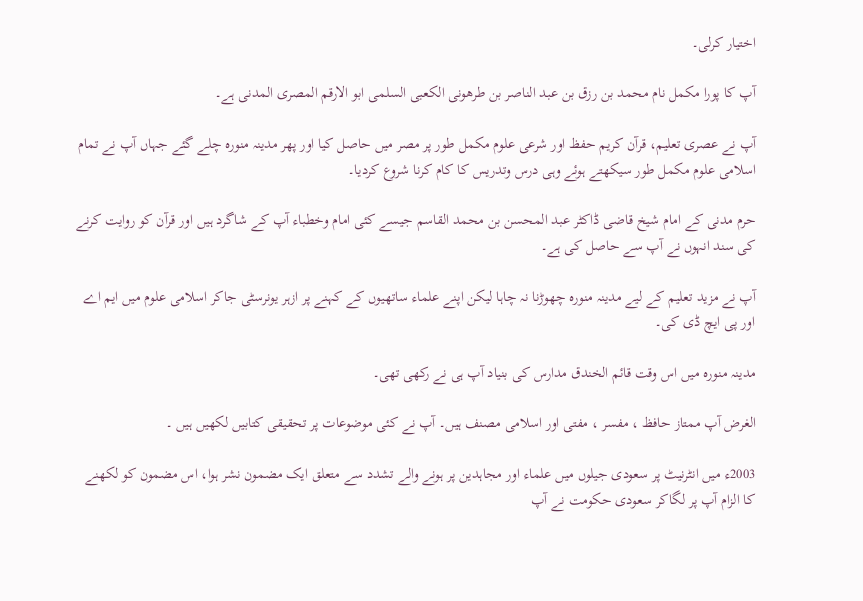اختیار کرلی۔

آپ کا پورا مکمل نام محمد بن رزق بن عبد الناصر بن طرھونی الكعبی السلمی ابو الارقم المصری المدنی ہے۔

آپ نے عصری تعلیم، قرآن کریم حفظ اور شرعی علوم مکمل طور پر مصر میں حاصل کیا اور پھر مدینہ منورہ چلے گئے جہاں آپ نے تمام اسلامی علوم مکمل طور سیکھتے ہوئے وہی درس وتدریس کا کام کرنا شروع کردیا۔

حرم مدنی کے امام شیخ قاضی ڈاکٹر عبد المحسن بن محمد القاسم جیسے کئی امام وخطباء آپ کے شاگرد ہیں اور قرآن کو روایت کرنے کی سند انہوں نے آپ سے حاصل کی ہے۔

آپ نے مزید تعلیم کے لیے مدینہ منورہ چھوڑنا نہ چاہا لیکن اپنے علماء ساتھیوں کے کہنے پر ازہر یونرسٹی جاکر اسلامی علوم میں ایم اے اور پی ایچ ڈی کی۔

مدینہ منورہ میں اس وقت قائم الخندق مدارس کی بنیاد آپ ہی نے رکھی تھی۔

الغرض آپ ممتاز حافظ ، مفسر ، مفتی اور اسلامی مصنف ہیں۔ آپ نے کئی موضوعات پر تحقیقی کتابیں لکھیں ہیں ۔

2003ء میں انٹرنیٹ پر سعودی جیلوں میں علماء اور مجاہدین پر ہونے والے تشدد سے متعلق ایک مضمون نشر ہوا، اس مضمون کو لکھنے کا الزام آپ پر لگاکر سعودی حکومت نے آپ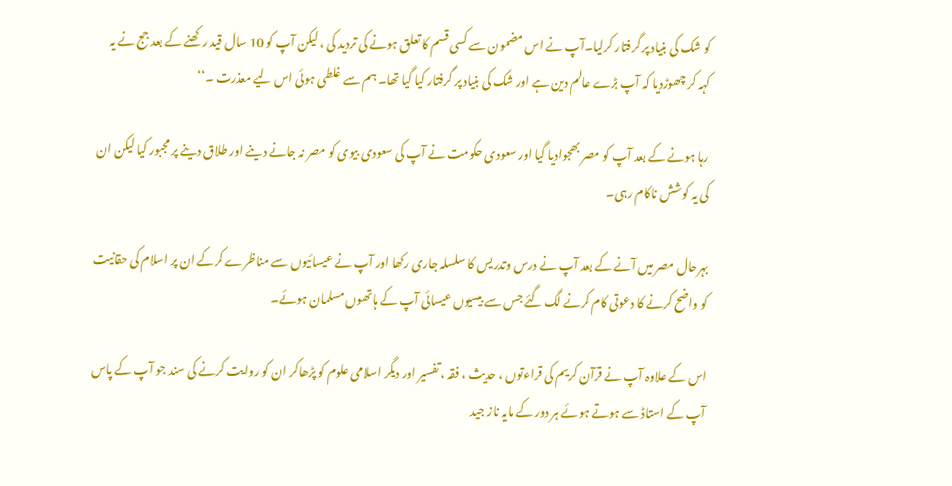کو شک کی بنیاد پر گرفتار کرلیا۔آپ نے اس مضمون سے کسی قسم کا تعلق ہونے کی تردید کی ، لیکن آپ کو 10 سال قید رکھنے کے بعد جج نے یہ کہہ کر چھوڑدیا کہ آپ بڑے عالم دین ہے اور شک کی بنیاد پر گرفتار کیا گیا تھا۔ ہم سے غلطی ہوئی اس لیے معذرت ۔‘‘

رہا ہونے کے بعد آپ کو مصر بھجوادیا گیا اور سعودی حکومت نے آپ کی سعودی بیوی کو مصر نہ جانے دینے اور طلاق دینے پر مجبور کیا لیکن ان کی یہ کوشش ناکام رہی۔

بہرحال مصر میں آنے کے بعد آپ نے درس وتدریس کا سلسلہ جاری رکھا اور آپ نے عیسائیوں سے مناظرے کرکے ان پر اسلام کی حقانیت کو واضح کرنے کا دعوتی کام کرنے لگ گئے جس سے بیسیوں عیسائی آپ کے ہاتھوں مسلمان ہوئے۔

اس کے علاوہ آپ نے قرآن کریم کی قراءتوں ، حدیث ، فقہ ، تفسیر اور دیگر اسلامی علوم کو پڑھاکر ان کو روایت کرنے کی سند جو آپ کے پاس آپ کے استاڈ سے ہوتے ہوئے ہر دور کے مایہ ناز جید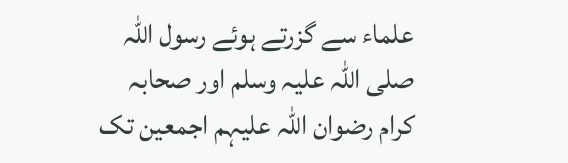علماء سے گزرتے ہوئے رسول اللہ صلی اللہ علیہ وسلم اور صحابہ کرام رضوان اللہ علیہم اجمعین تک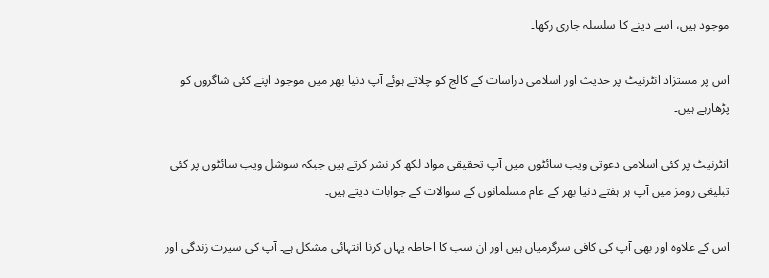موجود ہیں، اسے دینے کا سلسلہ جاری رکھا۔

اس پر مستزاد انٹرنیٹ پر حدیث اور اسلامی دراسات کے کالج کو چلاتے ہوئے آپ دنیا بھر میں موجود اپنے کئی شاگروں کو پڑھارہے ہیں۔

انٹرنیٹ پر کئی اسلامی دعوتی ویب سائٹوں میں آپ تحقیقی مواد لکھ کر نشر کرتے ہیں جبکہ سوشل ویب سائٹوں پر کئی تبلیغی رومز میں آپ ہر ہفتے دنیا بھر کے عام مسلمانوں کے سوالات کے جوابات دیتے ہیں۔

اس کے علاوہ اور بھی آپ کی کافی سرگرمیاں ہیں اور ان سب کا احاطہ یہاں کرنا انتہائی مشکل ہے۔ آپ کی سیرت زندگی اور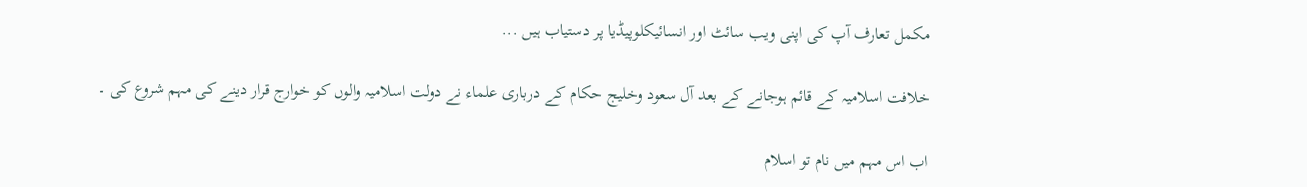مکمل تعارف آپ کی اپنی ویب سائٹ اور انسائیکلوپیڈیا پر دستیاب ہیں ...

خلافت اسلامیہ کے قائم ہوجانے کے بعد آل سعود وخلیج حکام کے درباری علماء نے دولت اسلامیہ والوں کو خوارج قرار دینے کی مہم شروع کی ۔

اب اس مہم میں نام تو اسلام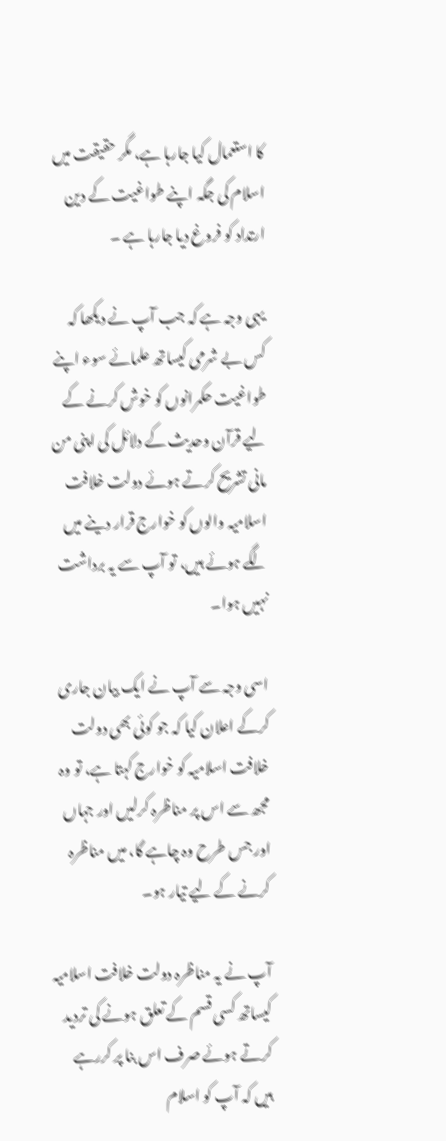کا استعمال کیا جارہا ہے، مگر حقیقت میں اسلام کی جگہ اپنے طواغیت کے دین ارتداد کو فروغ دیا جارہا ہے ۔

یہی وجہ ہے کہ جب آپ نے دیکھا کہ کس بے شرمی کیساتھ علمائے سوء اپنے طواغیت حکمرانوں کو خوش کرنے کے لیے قرآن وحدیث کے دلائل کی اپنی من مانی تشریح کرتے ہوئے دولت خلافت اسلامیہ والوں کو خوارج قرار دینے میں لگے ہوئے ہیں، تو آپ سے یہ برداشت نہیں ہوا۔

اسی وجہ سے آپ نے ایک بیان جاری کرکے اعلان کیا کہ جو کوئی بھی دولت خلافت اسلامیہ کو خوارج کہتا ہے، تو وہ مجھ سے اس پر مناظرہ کرلیں اور جہاں اور جس طرح وہ چاہے گا، میں مناظرہ کرنے کے لیے تیار ہو۔

آپ نے یہ مناظرہ دولت خلافت اسلامیہ کیساتھ کسی قسم کے تعلق ہونے کی تردید کرتے ہوئے صرف اس بنا پر کررہے ہیں کہ آپ کو اسلام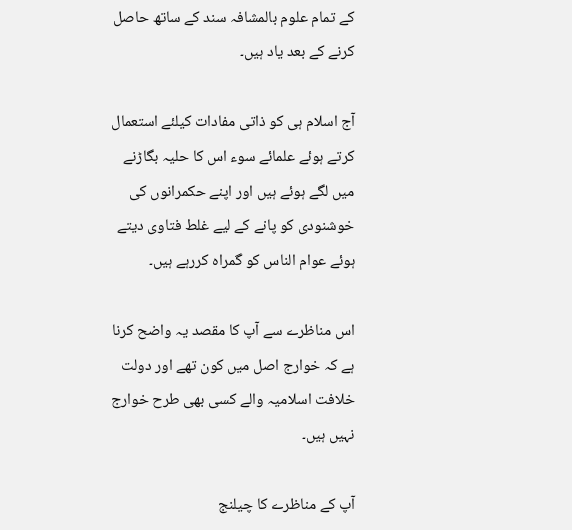کے تمام علوم بالمشافہ سند کے ساتھ حاصل کرنے کے بعد یاد ہیں۔

آج اسلام ہی کو ذاتی مفادات کیلئے استعمال کرتے ہوئے علمائے سوء اس کا حلیہ بگاڑنے میں لگے ہوئے ہیں اور اپنے حکمرانوں کی خوشنودی کو پانے کے لیے غلط فتاوی دیتے ہوئے عوام الناس کو گمراہ کررہے ہیں۔

اس مناظرے سے آپ کا مقصد یہ واضح کرنا ہے کہ خوارج اصل میں کون تھے اور دولت خلافت اسلامیہ والے کسی بھی طرح خوارج نہیں ہیں۔

آپ کے مناظرے کا چیلنج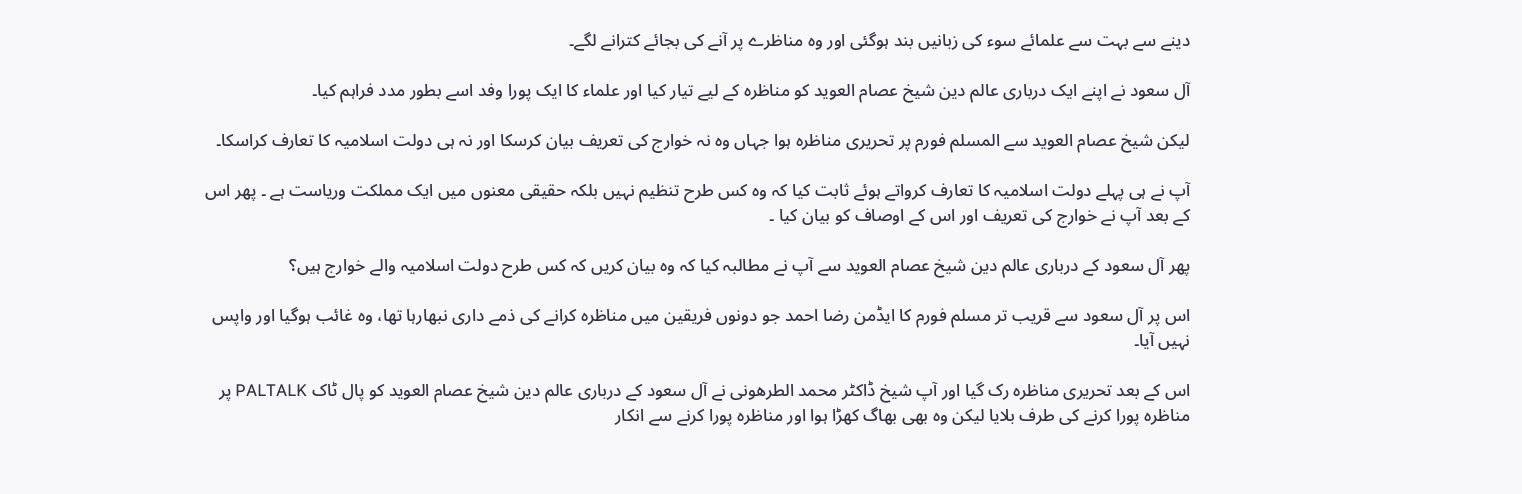دینے سے بہت سے علمائے سوء کی زبانیں بند ہوگئی اور وہ مناظرے پر آنے کی بجائے کترانے لگے۔

آل سعود نے اپنے ایک درباری عالم دین شیخ عصام العوید کو مناظرہ کے لیے تیار کیا اور علماء کا ایک پورا وفد اسے بطور مدد فراہم کیا۔

لیکن شیخ عصام العوید سے المسلم فورم پر تحریری مناظرہ ہوا جہاں وہ نہ خوارج کی تعریف بیان کرسکا اور نہ ہی دولت اسلامیہ کا تعارف کراسکا۔

آپ نے ہی پہلے دولت اسلامیہ کا تعارف کرواتے ہوئے ثابت کیا کہ وہ کس طرح تنظیم نہیں بلکہ حقیقی معنوں میں ایک مملکت وریاست ہے ۔ پھر اس کے بعد آپ نے خوارج کی تعریف اور اس کے اوصاف کو بیان کیا ۔

پھر آل سعود کے درباری عالم دین شیخ عصام العوید سے آپ نے مطالبہ کیا کہ وہ بیان کریں کہ کس طرح دولت اسلامیہ والے خوارج ہیں؟

اس پر آل سعود سے قریب تر مسلم فورم کا ایڈمن رضا احمد جو دونوں فریقین میں مناظرہ کرانے کی ذمے داری نبھارہا تھا، وہ غائب ہوگیا اور واپس نہیں آیا۔

اس کے بعد تحریری مناظرہ رک گیا اور آپ شیخ ڈاکٹر محمد الطرھونی نے آل سعود کے درباری عالم دین شیخ عصام العوید کو پال ٹاک PALTALK پر مناظرہ پورا کرنے کی طرف بلایا لیکن وہ بھی بھاگ کھڑا ہوا اور مناظرہ پورا کرنے سے انکار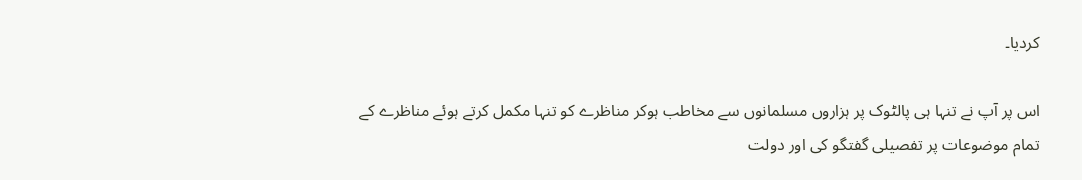کردیا۔

اس پر آپ نے تنہا ہی پالٹوک پر ہزاروں مسلمانوں سے مخاطب ہوکر مناظرے کو تنہا مکمل کرتے ہوئے مناظرے کے تمام موضوعات پر تفصیلی گفتگو کی اور دولت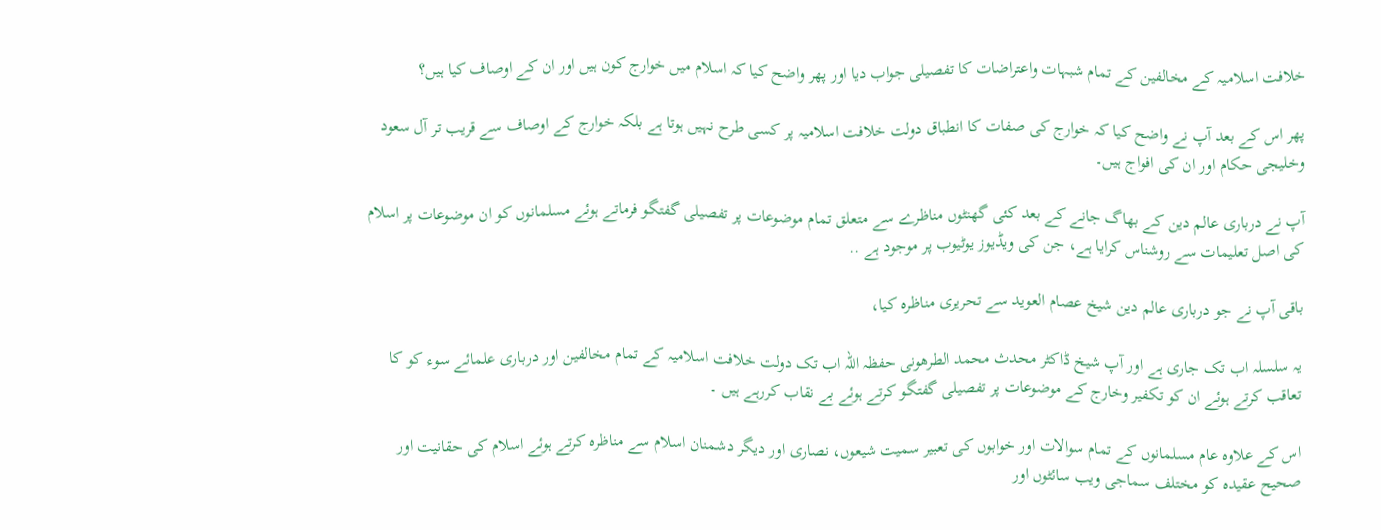خلافت اسلامیہ کے مخالفین کے تمام شبہات واعتراضات کا تفصیلی جواب دیا اور پھر واضح کیا کہ اسلام میں خوارج کون ہیں اور ان کے اوصاف کیا ہیں؟

پھر اس کے بعد آپ نے واضح کیا کہ خوارج کی صفات کا انطباق دولت خلافت اسلامیہ پر کسی طرح نہیں ہوتا ہے بلکہ خوارج کے اوصاف سے قریب تر آل سعود وخلیجی حکام اور ان کی افواج ہیں۔

آپ نے درباری عالم دین کے بھاگ جانے کے بعد کئی گھنٹوں مناظرے سے متعلق تمام موضوعات پر تفصیلی گفتگو فرماتے ہوئے مسلمانوں کو ان موضوعات پر اسلام کی اصل تعلیمات سے روشناس کرایا ہے، جن کی ویڈیوز یوٹیوب پر موجود ہے ..

باقی آپ نے جو درباری عالم دین شیخ عصام العوید سے تحریری مناظرہ کیا،

یہ سلسلہ اب تک جاری ہے اور آپ شیخ ڈاکٹر محدث محمد الطرھونی حفظہ اللہ اب تک دولت خلافت اسلامیہ کے تمام مخالفین اور درباری علمائے سوء کو کا تعاقب کرتے ہوئے ان کو تکفیر وخارج کے موضوعات پر تفصیلی گفتگو کرتے ہوئے بے نقاب کررہے ہیں ۔

اس کے علاوہ عام مسلمانوں کے تمام سوالات اور خوابوں کی تعبیر سمیت شیعوں، نصاری اور دیگر دشمنان اسلام سے مناظرہ کرتے ہوئے اسلام کی حقانیت اور صحیح عقیدہ کو مختلف سماجی ویب سائٹوں اور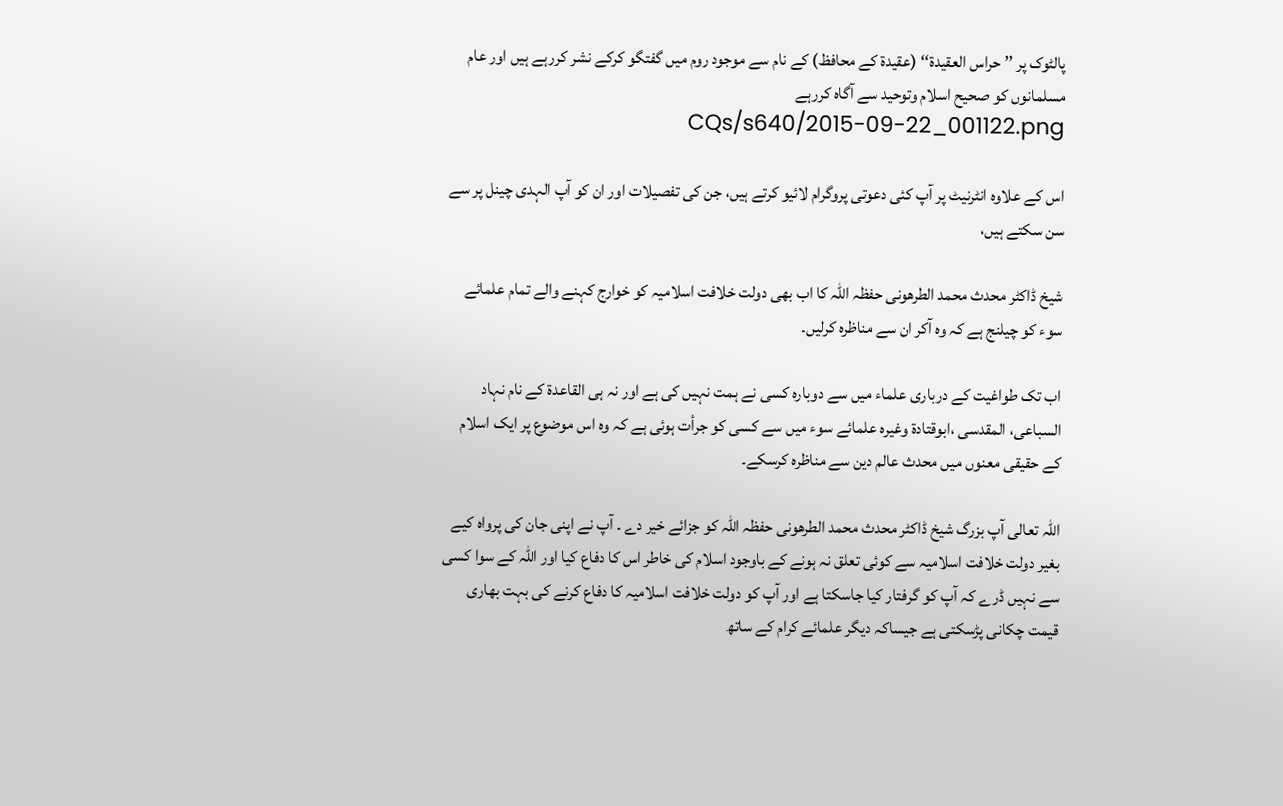پالٹوک پر ’’ حراس العقیدۃ‘‘ (عقیدۃ کے محافظ) کے نام سے موجود روم میں گفتگو کرکے نشر کررہے ہیں اور عام مسلمانوں کو صحیح اسلام وتوحید سے آگاہ کررہے CQs/s640/2015-09-22_001122.png

اس کے علاوہ انٹرنیٹ پر آپ کئی دعوتی پروگرام لائیو کرتے ہیں، جن کی تفصیلات اور ان کو آپ الہدی چینل پر سے سن سکتے ہیں،

شیخ ڈاکٹر محدث محمد الطرھونی حفظہ اللہ کا اب بھی دولت خلافت اسلامیہ کو خوارج کہنے والے تمام علمائے سوء کو چیلنج ہے کہ وہ آکر ان سے مناظرہ کرلیں۔

اب تک طواغیت کے درباری علماء میں سے دوبارہ کسی نے ہمت نہیں کی ہے اور نہ ہی القاعدۃ کے نام نہاد السباعی، المقدسی ،ابوقتادۃ وغیرہ علمائے سوء میں سے کسی کو جرأت ہوئی ہے کہ وہ اس موضوع پر ایک اسلام کے حقیقی معنوں میں محدث عالم دین سے مناظرہ کرسکے۔

اللہ تعالی آپ بزرگ شیخ ڈاکٹر محدث محمد الطرھونی حفظہ اللہ کو جزائے خیر دے ۔ آپ نے اپنی جان کی پرواہ کیے بغیر دولت خلافت اسلامیہ سے کوئی تعلق نہ ہونے کے باوجود اسلام کی خاطر اس کا دفاع کیا اور اللہ کے سوا کسی سے نہیں ڈرے کہ آپ کو گرفتار کیا جاسکتا ہے اور آپ کو دولت خلافت اسلامیہ کا دفاع کرنے کی بہت بھاری قیمت چکانی پڑسکتی ہے جیساکہ دیگر علمائے کرام کے ساتھ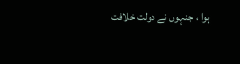ہوا ، جنہوں نے دولت خلافت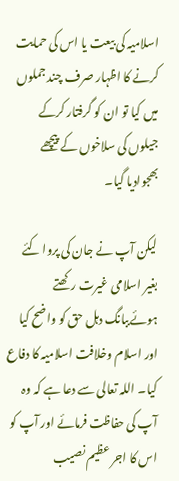اسلامیہ کی بیعت یا اس کی حمایت کرنے کا اظہار صرف چند جملوں میں کیا تو ان کو گرفتار کرکے جیلوں کی سلاخوں کے پیچھے بھجوادیا گیا۔

لیکن آپ نے جان کی پروا کئے بغیر اسلامی غیرت رکھتے ہوئےببانگ دہل حق کو واضح کیا اور اسلام وخلافت اسلامیہ کا دفاع کیا۔ اللہ تعالی سے دعا ہے کہ وہ آپ کی حفاظت فرمائے اور آپ کو اس کا اجر عظیم نصیب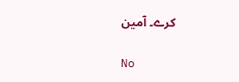کرے۔ آمین

No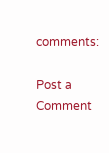comments:

Post a Comment